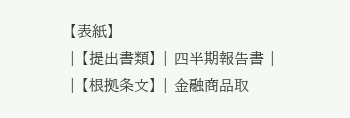【表紙】
| 【提出書類】 | 四半期報告書 |
| 【根拠条文】 | 金融商品取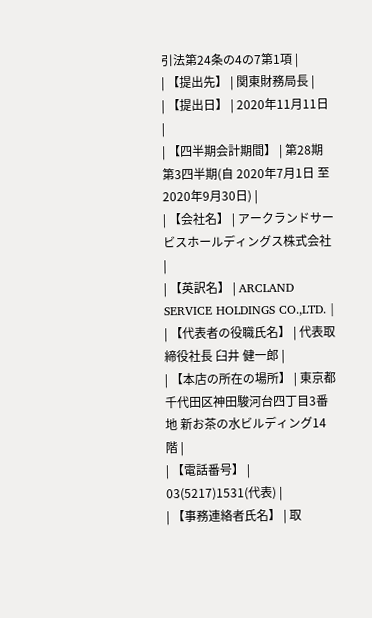引法第24条の4の7第1項 |
| 【提出先】 | 関東財務局長 |
| 【提出日】 | 2020年11月11日 |
| 【四半期会計期間】 | 第28期第3四半期(自 2020年7月1日 至 2020年9月30日) |
| 【会社名】 | アークランドサービスホールディングス株式会社 |
| 【英訳名】 | ARCLAND SERVICE HOLDINGS CO.,LTD. |
| 【代表者の役職氏名】 | 代表取締役社長 臼井 健一郎 |
| 【本店の所在の場所】 | 東京都千代田区神田駿河台四丁目3番地 新お茶の水ビルディング14階 |
| 【電話番号】 | 03(5217)1531(代表) |
| 【事務連絡者氏名】 | 取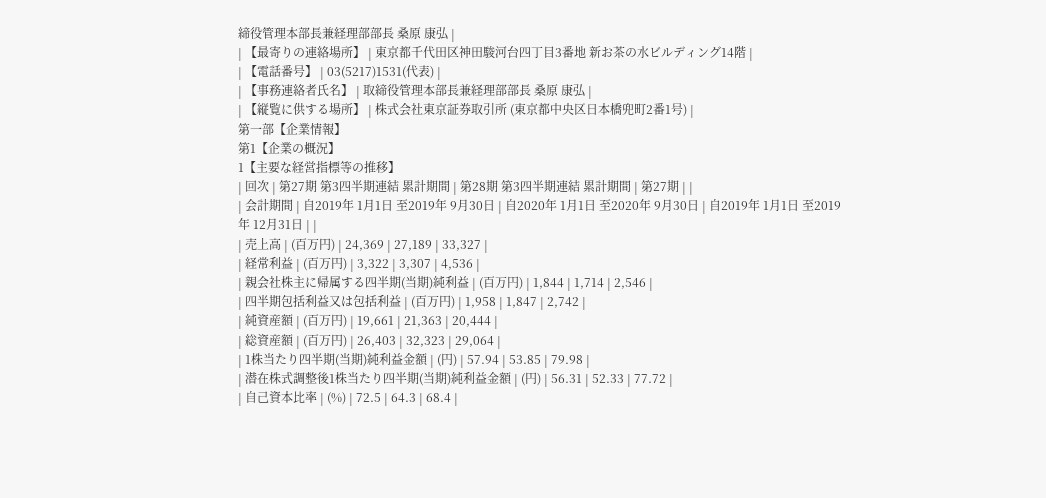締役管理本部長兼経理部部長 桑原 康弘 |
| 【最寄りの連絡場所】 | 東京都千代田区神田駿河台四丁目3番地 新お茶の水ビルディング14階 |
| 【電話番号】 | 03(5217)1531(代表) |
| 【事務連絡者氏名】 | 取締役管理本部長兼経理部部長 桑原 康弘 |
| 【縦覧に供する場所】 | 株式会社東京証券取引所 (東京都中央区日本橋兜町2番1号) |
第一部【企業情報】
第1【企業の概況】
1【主要な経営指標等の推移】
| 回次 | 第27期 第3四半期連結 累計期間 | 第28期 第3四半期連結 累計期間 | 第27期 | |
| 会計期間 | 自2019年 1月1日 至2019年 9月30日 | 自2020年 1月1日 至2020年 9月30日 | 自2019年 1月1日 至2019年 12月31日 | |
| 売上高 | (百万円) | 24,369 | 27,189 | 33,327 |
| 経常利益 | (百万円) | 3,322 | 3,307 | 4,536 |
| 親会社株主に帰属する四半期(当期)純利益 | (百万円) | 1,844 | 1,714 | 2,546 |
| 四半期包括利益又は包括利益 | (百万円) | 1,958 | 1,847 | 2,742 |
| 純資産額 | (百万円) | 19,661 | 21,363 | 20,444 |
| 総資産額 | (百万円) | 26,403 | 32,323 | 29,064 |
| 1株当たり四半期(当期)純利益金額 | (円) | 57.94 | 53.85 | 79.98 |
| 潜在株式調整後1株当たり四半期(当期)純利益金額 | (円) | 56.31 | 52.33 | 77.72 |
| 自己資本比率 | (%) | 72.5 | 64.3 | 68.4 |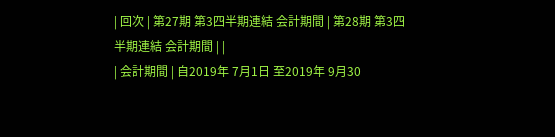| 回次 | 第27期 第3四半期連結 会計期間 | 第28期 第3四半期連結 会計期間 | |
| 会計期間 | 自2019年 7月1日 至2019年 9月30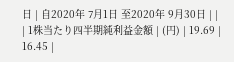日 | 自2020年 7月1日 至2020年 9月30日 | |
| 1株当たり四半期純利益金額 | (円) | 19.69 | 16.45 |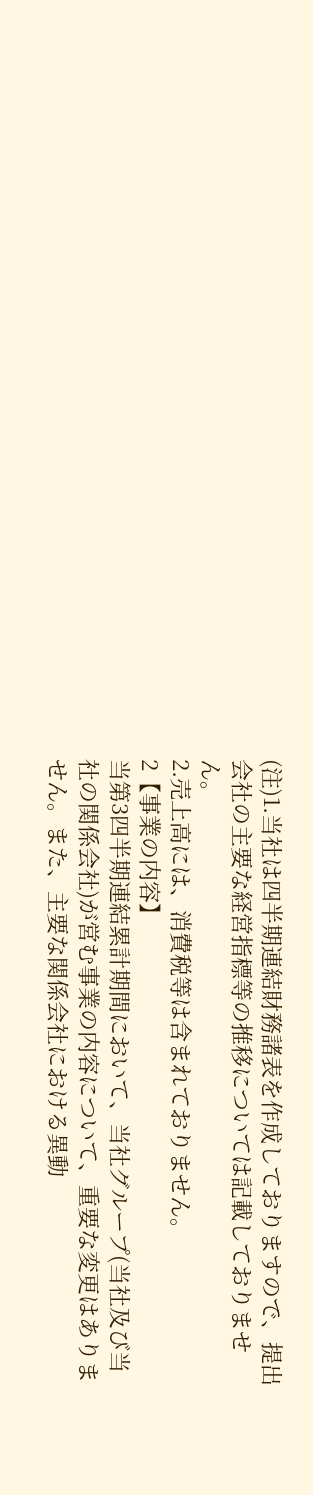(注)1.当社は四半期連結財務諸表を作成しておりますので、提出会社の主要な経営指標等の推移については記載しておりません。
2.売上高には、消費税等は含まれておりません。
2【事業の内容】
当第3四半期連結累計期間において、当社グループ(当社及び当社の関係会社)が営む事業の内容について、重要な変更はありません。また、主要な関係会社における異動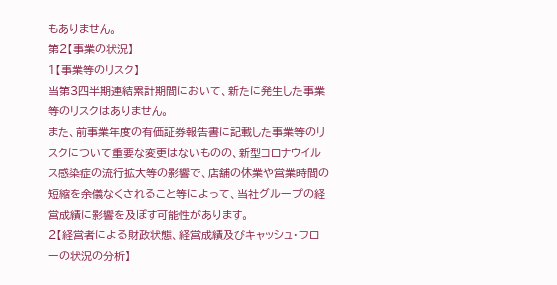もありません。
第2【事業の状況】
1【事業等のリスク】
当第3四半期連結累計期間において、新たに発生した事業等のリスクはありません。
また、前事業年度の有価証券報告書に記載した事業等のリスクについて重要な変更はないものの、新型コロナウイルス感染症の流行拡大等の影響で、店舗の休業や営業時間の短縮を余儀なくされること等によって、当社グループの経営成績に影響を及ぼす可能性があります。
2【経営者による財政状態、経営成績及びキャッシュ・フローの状況の分析】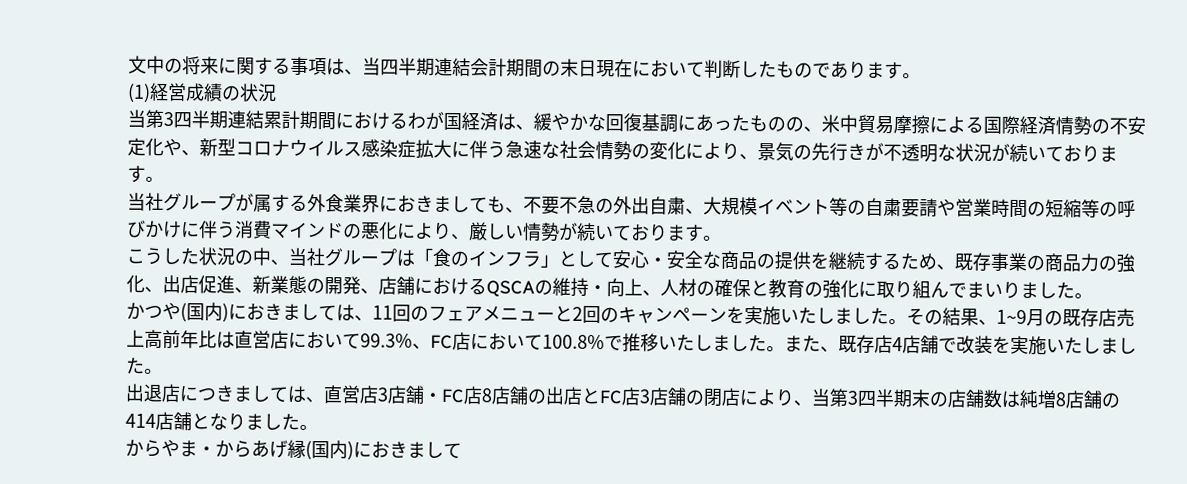文中の将来に関する事項は、当四半期連結会計期間の末日現在において判断したものであります。
(1)経営成績の状況
当第3四半期連結累計期間におけるわが国経済は、緩やかな回復基調にあったものの、米中貿易摩擦による国際経済情勢の不安定化や、新型コロナウイルス感染症拡大に伴う急速な社会情勢の変化により、景気の先行きが不透明な状況が続いております。
当社グループが属する外食業界におきましても、不要不急の外出自粛、大規模イベント等の自粛要請や営業時間の短縮等の呼びかけに伴う消費マインドの悪化により、厳しい情勢が続いております。
こうした状況の中、当社グループは「食のインフラ」として安心・安全な商品の提供を継続するため、既存事業の商品力の強化、出店促進、新業態の開発、店舗におけるQSCAの維持・向上、人材の確保と教育の強化に取り組んでまいりました。
かつや(国内)におきましては、11回のフェアメニューと2回のキャンペーンを実施いたしました。その結果、1~9月の既存店売上高前年比は直営店において99.3%、FC店において100.8%で推移いたしました。また、既存店4店舗で改装を実施いたしました。
出退店につきましては、直営店3店舗・FC店8店舗の出店とFC店3店舗の閉店により、当第3四半期末の店舗数は純増8店舗の414店舗となりました。
からやま・からあげ縁(国内)におきまして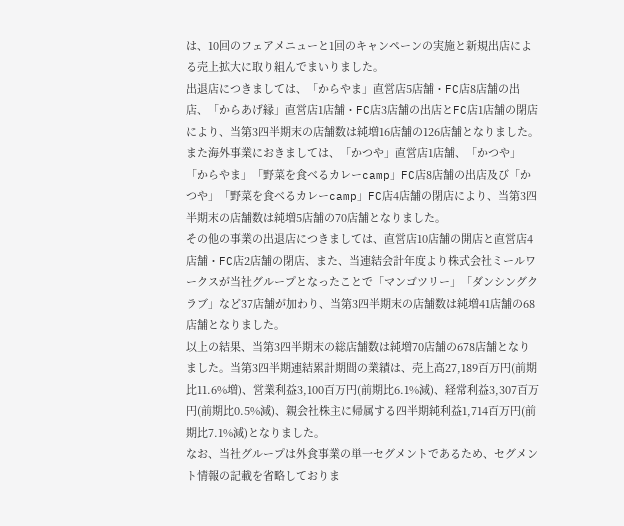は、10回のフェアメニューと1回のキャンペーンの実施と新規出店による売上拡大に取り組んでまいりました。
出退店につきましては、「からやま」直営店5店舗・FC店8店舗の出店、「からあげ縁」直営店1店舗・FC店3店舗の出店とFC店1店舗の閉店により、当第3四半期末の店舗数は純増16店舗の126店舗となりました。
また海外事業におきましては、「かつや」直営店1店舗、「かつや」「からやま」「野菜を食べるカレーcamp」FC店8店舗の出店及び「かつや」「野菜を食べるカレーcamp」FC店4店舗の閉店により、当第3四半期末の店舗数は純増5店舗の70店舗となりました。
その他の事業の出退店につきましては、直営店10店舗の開店と直営店4店舗・FC店2店舗の閉店、また、当連結会計年度より株式会社ミールワークスが当社グループとなったことで「マンゴツリー」「ダンシングクラブ」など37店舗が加わり、当第3四半期末の店舗数は純増41店舗の68店舗となりました。
以上の結果、当第3四半期末の総店舗数は純増70店舗の678店舗となりました。当第3四半期連結累計期間の業績は、売上高27,189百万円(前期比11.6%増)、営業利益3,100百万円(前期比6.1%減)、経常利益3,307百万円(前期比0.5%減)、親会社株主に帰属する四半期純利益1,714百万円(前期比7.1%減)となりました。
なお、当社グループは外食事業の単一セグメントであるため、セグメント情報の記載を省略しておりま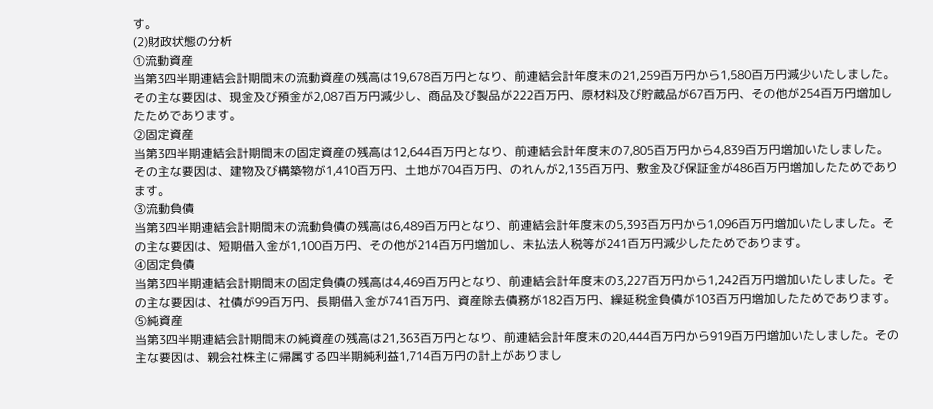す。
(2)財政状態の分析
①流動資産
当第3四半期連結会計期間末の流動資産の残高は19,678百万円となり、前連結会計年度末の21,259百万円から1,580百万円減少いたしました。その主な要因は、現金及び預金が2,087百万円減少し、商品及び製品が222百万円、原材料及び貯蔵品が67百万円、その他が254百万円増加したためであります。
②固定資産
当第3四半期連結会計期間末の固定資産の残高は12,644百万円となり、前連結会計年度末の7,805百万円から4,839百万円増加いたしました。その主な要因は、建物及び構築物が1,410百万円、土地が704百万円、のれんが2,135百万円、敷金及び保証金が486百万円増加したためであります。
③流動負債
当第3四半期連結会計期間末の流動負債の残高は6,489百万円となり、前連結会計年度末の5,393百万円から1,096百万円増加いたしました。その主な要因は、短期借入金が1,100百万円、その他が214百万円増加し、未払法人税等が241百万円減少したためであります。
④固定負債
当第3四半期連結会計期間末の固定負債の残高は4,469百万円となり、前連結会計年度末の3,227百万円から1,242百万円増加いたしました。その主な要因は、社債が99百万円、長期借入金が741百万円、資産除去債務が182百万円、繰延税金負債が103百万円増加したためであります。
⑤純資産
当第3四半期連結会計期間末の純資産の残高は21,363百万円となり、前連結会計年度末の20,444百万円から919百万円増加いたしました。その主な要因は、親会社株主に帰属する四半期純利益1,714百万円の計上がありまし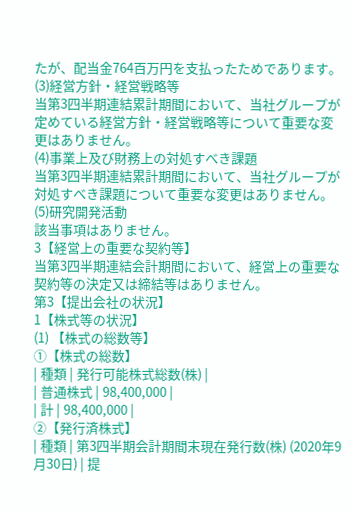たが、配当金764百万円を支払ったためであります。
(3)経営方針・経営戦略等
当第3四半期連結累計期間において、当社グループが定めている経営方針・経営戦略等について重要な変更はありません。
(4)事業上及び財務上の対処すべき課題
当第3四半期連結累計期間において、当社グループが対処すべき課題について重要な変更はありません。
(5)研究開発活動
該当事項はありません。
3【経営上の重要な契約等】
当第3四半期連結会計期間において、経営上の重要な契約等の決定又は締結等はありません。
第3【提出会社の状況】
1【株式等の状況】
(1) 【株式の総数等】
①【株式の総数】
| 種類 | 発行可能株式総数(株) |
| 普通株式 | 98,400,000 |
| 計 | 98,400,000 |
②【発行済株式】
| 種類 | 第3四半期会計期間末現在発行数(株) (2020年9月30日) | 提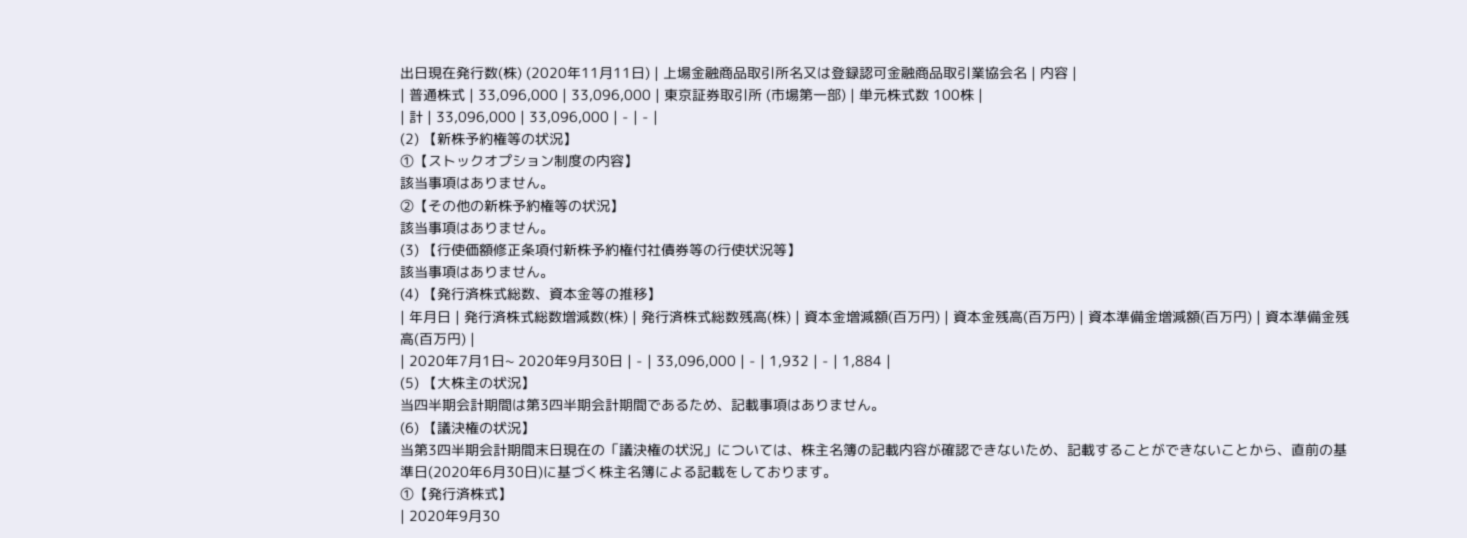出日現在発行数(株) (2020年11月11日) | 上場金融商品取引所名又は登録認可金融商品取引業協会名 | 内容 |
| 普通株式 | 33,096,000 | 33,096,000 | 東京証券取引所 (市場第一部) | 単元株式数 100株 |
| 計 | 33,096,000 | 33,096,000 | - | - |
(2) 【新株予約権等の状況】
①【ストックオプション制度の内容】
該当事項はありません。
②【その他の新株予約権等の状況】
該当事項はありません。
(3) 【行使価額修正条項付新株予約権付社債券等の行使状況等】
該当事項はありません。
(4) 【発行済株式総数、資本金等の推移】
| 年月日 | 発行済株式総数増減数(株) | 発行済株式総数残高(株) | 資本金増減額(百万円) | 資本金残高(百万円) | 資本準備金増減額(百万円) | 資本準備金残高(百万円) |
| 2020年7月1日~ 2020年9月30日 | - | 33,096,000 | - | 1,932 | - | 1,884 |
(5) 【大株主の状況】
当四半期会計期間は第3四半期会計期間であるため、記載事項はありません。
(6) 【議決権の状況】
当第3四半期会計期間末日現在の「議決権の状況」については、株主名簿の記載内容が確認できないため、記載することができないことから、直前の基準日(2020年6月30日)に基づく株主名簿による記載をしております。
①【発行済株式】
| 2020年9月30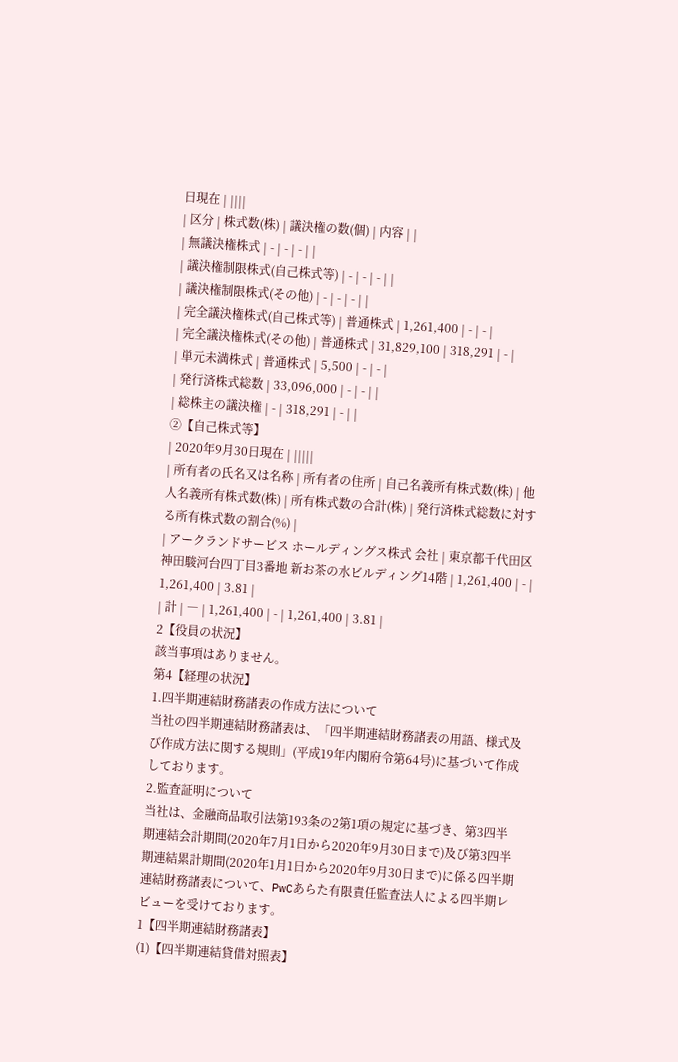日現在 | ||||
| 区分 | 株式数(株) | 議決権の数(個) | 内容 | |
| 無議決権株式 | - | - | - | |
| 議決権制限株式(自己株式等) | - | - | - | |
| 議決権制限株式(その他) | - | - | - | |
| 完全議決権株式(自己株式等) | 普通株式 | 1,261,400 | - | - |
| 完全議決権株式(その他) | 普通株式 | 31,829,100 | 318,291 | - |
| 単元未満株式 | 普通株式 | 5,500 | - | - |
| 発行済株式総数 | 33,096,000 | - | - | |
| 総株主の議決権 | - | 318,291 | - | |
②【自己株式等】
| 2020年9月30日現在 | |||||
| 所有者の氏名又は名称 | 所有者の住所 | 自己名義所有株式数(株) | 他人名義所有株式数(株) | 所有株式数の合計(株) | 発行済株式総数に対する所有株式数の割合(%) |
| アークランドサービス ホールディングス株式 会社 | 東京都千代田区神田駿河台四丁目3番地 新お茶の水ビルディング14階 | 1,261,400 | - | 1,261,400 | 3.81 |
| 計 | ― | 1,261,400 | - | 1,261,400 | 3.81 |
2【役員の状況】
該当事項はありません。
第4【経理の状況】
1.四半期連結財務諸表の作成方法について
当社の四半期連結財務諸表は、「四半期連結財務諸表の用語、様式及び作成方法に関する規則」(平成19年内閣府令第64号)に基づいて作成しております。
2.監査証明について
当社は、金融商品取引法第193条の2第1項の規定に基づき、第3四半期連結会計期間(2020年7月1日から2020年9月30日まで)及び第3四半期連結累計期間(2020年1月1日から2020年9月30日まで)に係る四半期連結財務諸表について、PwCあらた有限責任監査法人による四半期レビューを受けております。
1【四半期連結財務諸表】
(1)【四半期連結貸借対照表】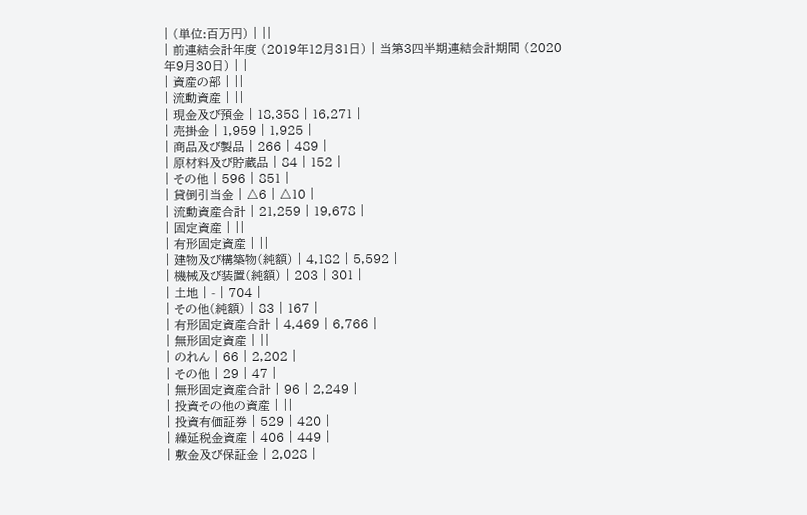| (単位:百万円) | ||
| 前連結会計年度 (2019年12月31日) | 当第3四半期連結会計期間 (2020年9月30日) | |
| 資産の部 | ||
| 流動資産 | ||
| 現金及び預金 | 18,358 | 16,271 |
| 売掛金 | 1,959 | 1,925 |
| 商品及び製品 | 266 | 489 |
| 原材料及び貯蔵品 | 84 | 152 |
| その他 | 596 | 851 |
| 貸倒引当金 | △6 | △10 |
| 流動資産合計 | 21,259 | 19,678 |
| 固定資産 | ||
| 有形固定資産 | ||
| 建物及び構築物(純額) | 4,182 | 5,592 |
| 機械及び装置(純額) | 203 | 301 |
| 土地 | - | 704 |
| その他(純額) | 83 | 167 |
| 有形固定資産合計 | 4,469 | 6,766 |
| 無形固定資産 | ||
| のれん | 66 | 2,202 |
| その他 | 29 | 47 |
| 無形固定資産合計 | 96 | 2,249 |
| 投資その他の資産 | ||
| 投資有価証券 | 529 | 420 |
| 繰延税金資産 | 406 | 449 |
| 敷金及び保証金 | 2,028 |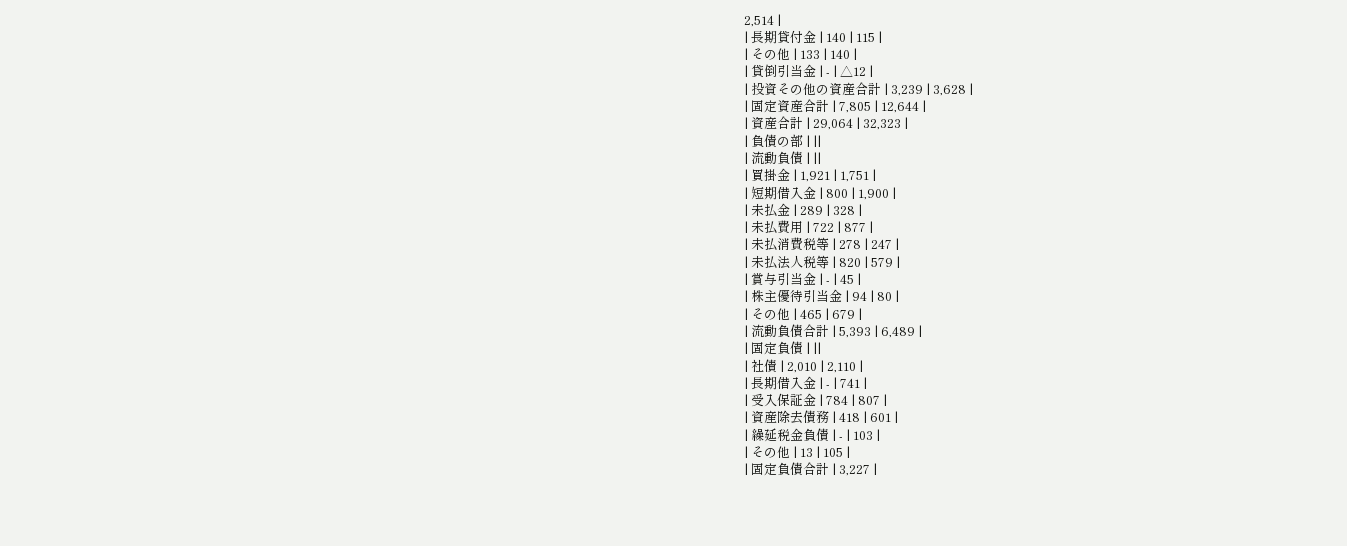2,514 |
| 長期貸付金 | 140 | 115 |
| その他 | 133 | 140 |
| 貸倒引当金 | - | △12 |
| 投資その他の資産合計 | 3,239 | 3,628 |
| 固定資産合計 | 7,805 | 12,644 |
| 資産合計 | 29,064 | 32,323 |
| 負債の部 | ||
| 流動負債 | ||
| 買掛金 | 1,921 | 1,751 |
| 短期借入金 | 800 | 1,900 |
| 未払金 | 289 | 328 |
| 未払費用 | 722 | 877 |
| 未払消費税等 | 278 | 247 |
| 未払法人税等 | 820 | 579 |
| 賞与引当金 | - | 45 |
| 株主優待引当金 | 94 | 80 |
| その他 | 465 | 679 |
| 流動負債合計 | 5,393 | 6,489 |
| 固定負債 | ||
| 社債 | 2,010 | 2,110 |
| 長期借入金 | - | 741 |
| 受入保証金 | 784 | 807 |
| 資産除去債務 | 418 | 601 |
| 繰延税金負債 | - | 103 |
| その他 | 13 | 105 |
| 固定負債合計 | 3,227 |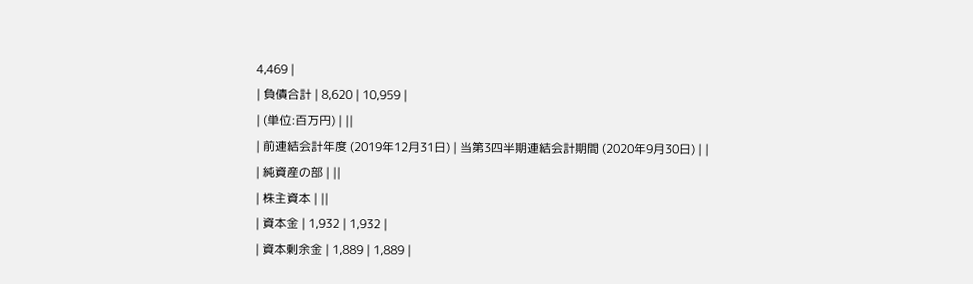4,469 |
| 負債合計 | 8,620 | 10,959 |
| (単位:百万円) | ||
| 前連結会計年度 (2019年12月31日) | 当第3四半期連結会計期間 (2020年9月30日) | |
| 純資産の部 | ||
| 株主資本 | ||
| 資本金 | 1,932 | 1,932 |
| 資本剰余金 | 1,889 | 1,889 |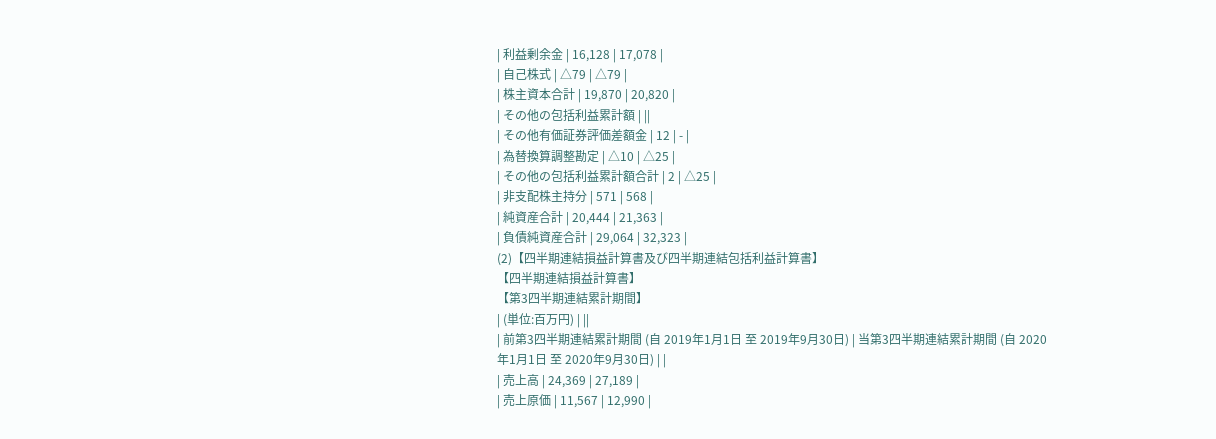| 利益剰余金 | 16,128 | 17,078 |
| 自己株式 | △79 | △79 |
| 株主資本合計 | 19,870 | 20,820 |
| その他の包括利益累計額 | ||
| その他有価証券評価差額金 | 12 | - |
| 為替換算調整勘定 | △10 | △25 |
| その他の包括利益累計額合計 | 2 | △25 |
| 非支配株主持分 | 571 | 568 |
| 純資産合計 | 20,444 | 21,363 |
| 負債純資産合計 | 29,064 | 32,323 |
(2)【四半期連結損益計算書及び四半期連結包括利益計算書】
【四半期連結損益計算書】
【第3四半期連結累計期間】
| (単位:百万円) | ||
| 前第3四半期連結累計期間 (自 2019年1月1日 至 2019年9月30日) | 当第3四半期連結累計期間 (自 2020年1月1日 至 2020年9月30日) | |
| 売上高 | 24,369 | 27,189 |
| 売上原価 | 11,567 | 12,990 |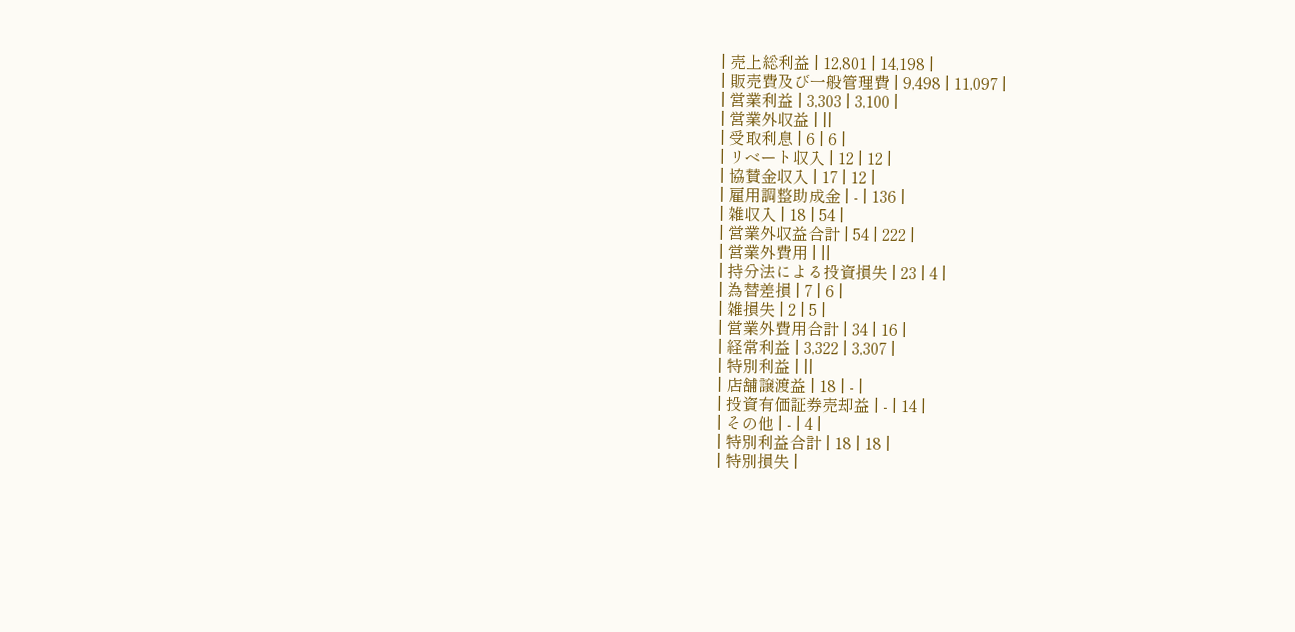| 売上総利益 | 12,801 | 14,198 |
| 販売費及び一般管理費 | 9,498 | 11,097 |
| 営業利益 | 3,303 | 3,100 |
| 営業外収益 | ||
| 受取利息 | 6 | 6 |
| リベート収入 | 12 | 12 |
| 協賛金収入 | 17 | 12 |
| 雇用調整助成金 | - | 136 |
| 雑収入 | 18 | 54 |
| 営業外収益合計 | 54 | 222 |
| 営業外費用 | ||
| 持分法による投資損失 | 23 | 4 |
| 為替差損 | 7 | 6 |
| 雑損失 | 2 | 5 |
| 営業外費用合計 | 34 | 16 |
| 経常利益 | 3,322 | 3,307 |
| 特別利益 | ||
| 店舗譲渡益 | 18 | - |
| 投資有価証券売却益 | - | 14 |
| その他 | - | 4 |
| 特別利益合計 | 18 | 18 |
| 特別損失 |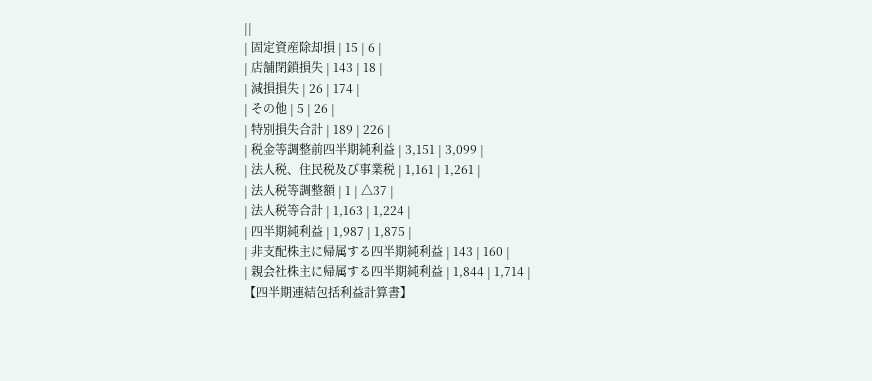||
| 固定資産除却損 | 15 | 6 |
| 店舗閉鎖損失 | 143 | 18 |
| 減損損失 | 26 | 174 |
| その他 | 5 | 26 |
| 特別損失合計 | 189 | 226 |
| 税金等調整前四半期純利益 | 3,151 | 3,099 |
| 法人税、住民税及び事業税 | 1,161 | 1,261 |
| 法人税等調整額 | 1 | △37 |
| 法人税等合計 | 1,163 | 1,224 |
| 四半期純利益 | 1,987 | 1,875 |
| 非支配株主に帰属する四半期純利益 | 143 | 160 |
| 親会社株主に帰属する四半期純利益 | 1,844 | 1,714 |
【四半期連結包括利益計算書】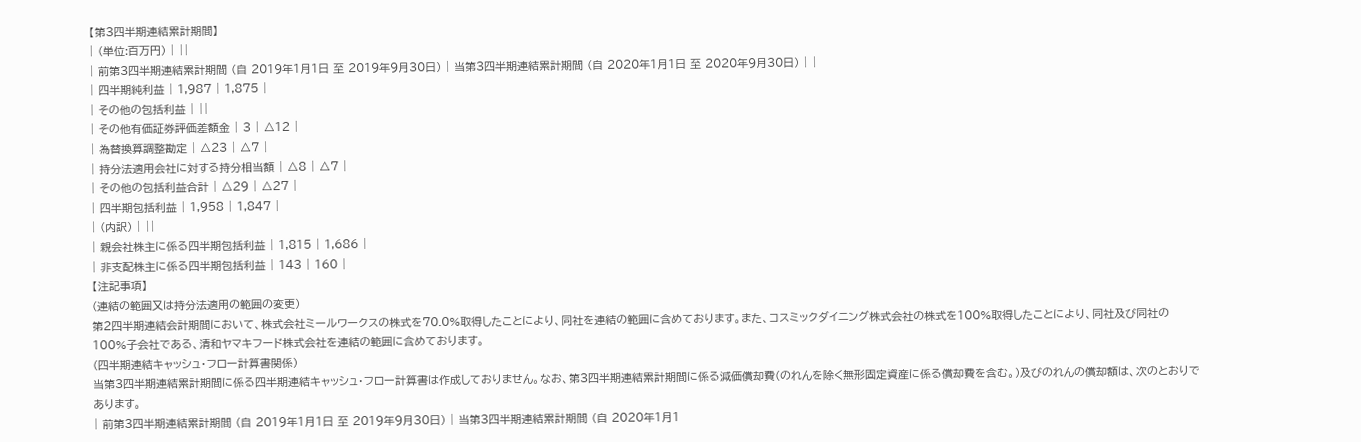【第3四半期連結累計期間】
| (単位:百万円) | ||
| 前第3四半期連結累計期間 (自 2019年1月1日 至 2019年9月30日) | 当第3四半期連結累計期間 (自 2020年1月1日 至 2020年9月30日) | |
| 四半期純利益 | 1,987 | 1,875 |
| その他の包括利益 | ||
| その他有価証券評価差額金 | 3 | △12 |
| 為替換算調整勘定 | △23 | △7 |
| 持分法適用会社に対する持分相当額 | △8 | △7 |
| その他の包括利益合計 | △29 | △27 |
| 四半期包括利益 | 1,958 | 1,847 |
| (内訳) | ||
| 親会社株主に係る四半期包括利益 | 1,815 | 1,686 |
| 非支配株主に係る四半期包括利益 | 143 | 160 |
【注記事項】
(連結の範囲又は持分法適用の範囲の変更)
第2四半期連結会計期間において、株式会社ミールワークスの株式を70.0%取得したことにより、同社を連結の範囲に含めております。また、コスミックダイニング株式会社の株式を100%取得したことにより、同社及び同社の100%子会社である、清和ヤマキフード株式会社を連結の範囲に含めております。
(四半期連結キャッシュ・フロー計算書関係)
当第3四半期連結累計期間に係る四半期連結キャッシュ・フロー計算書は作成しておりません。なお、第3四半期連結累計期間に係る減価償却費(のれんを除く無形固定資産に係る償却費を含む。)及びのれんの償却額は、次のとおりであります。
| 前第3四半期連結累計期間 (自 2019年1月1日 至 2019年9月30日) | 当第3四半期連結累計期間 (自 2020年1月1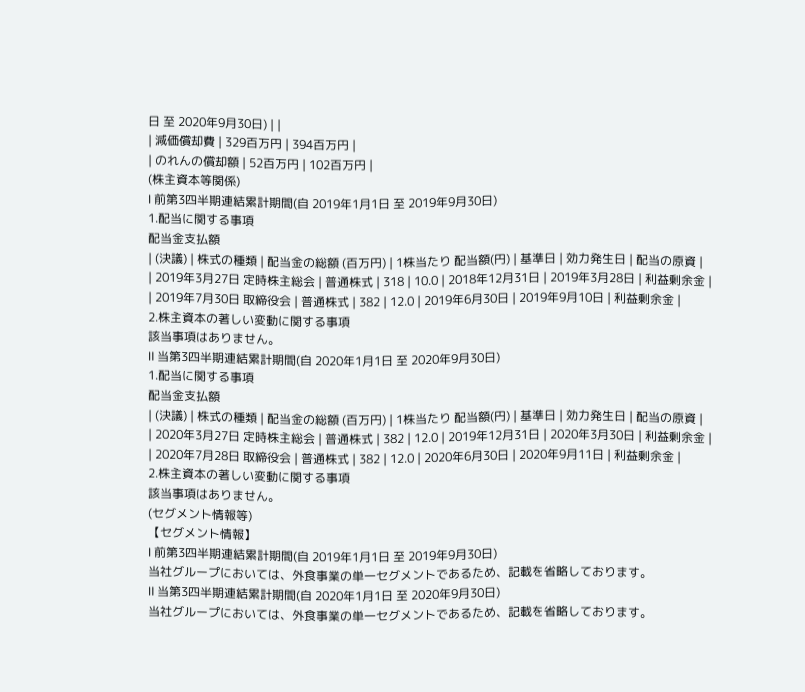日 至 2020年9月30日) | |
| 減価償却費 | 329百万円 | 394百万円 |
| のれんの償却額 | 52百万円 | 102百万円 |
(株主資本等関係)
Ⅰ 前第3四半期連結累計期間(自 2019年1月1日 至 2019年9月30日)
1.配当に関する事項
配当金支払額
| (決議) | 株式の種類 | 配当金の総額 (百万円) | 1株当たり 配当額(円) | 基準日 | 効力発生日 | 配当の原資 |
| 2019年3月27日 定時株主総会 | 普通株式 | 318 | 10.0 | 2018年12月31日 | 2019年3月28日 | 利益剰余金 |
| 2019年7月30日 取締役会 | 普通株式 | 382 | 12.0 | 2019年6月30日 | 2019年9月10日 | 利益剰余金 |
2.株主資本の著しい変動に関する事項
該当事項はありません。
Ⅱ 当第3四半期連結累計期間(自 2020年1月1日 至 2020年9月30日)
1.配当に関する事項
配当金支払額
| (決議) | 株式の種類 | 配当金の総額 (百万円) | 1株当たり 配当額(円) | 基準日 | 効力発生日 | 配当の原資 |
| 2020年3月27日 定時株主総会 | 普通株式 | 382 | 12.0 | 2019年12月31日 | 2020年3月30日 | 利益剰余金 |
| 2020年7月28日 取締役会 | 普通株式 | 382 | 12.0 | 2020年6月30日 | 2020年9月11日 | 利益剰余金 |
2.株主資本の著しい変動に関する事項
該当事項はありません。
(セグメント情報等)
【セグメント情報】
Ⅰ 前第3四半期連結累計期間(自 2019年1月1日 至 2019年9月30日)
当社グループにおいては、外食事業の単一セグメントであるため、記載を省略しております。
Ⅱ 当第3四半期連結累計期間(自 2020年1月1日 至 2020年9月30日)
当社グループにおいては、外食事業の単一セグメントであるため、記載を省略しております。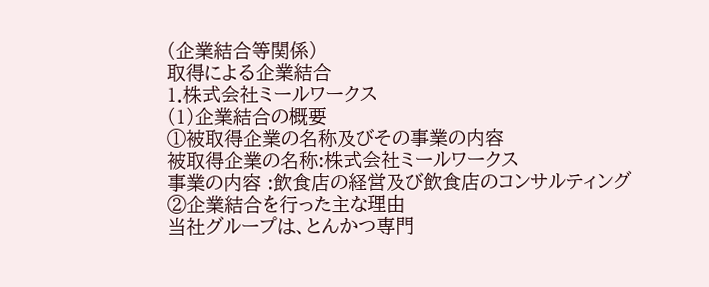(企業結合等関係)
取得による企業結合
1.株式会社ミールワークス
(1)企業結合の概要
①被取得企業の名称及びその事業の内容
被取得企業の名称:株式会社ミールワークス
事業の内容 :飲食店の経営及び飲食店のコンサルティング
②企業結合を行った主な理由
当社グループは、とんかつ専門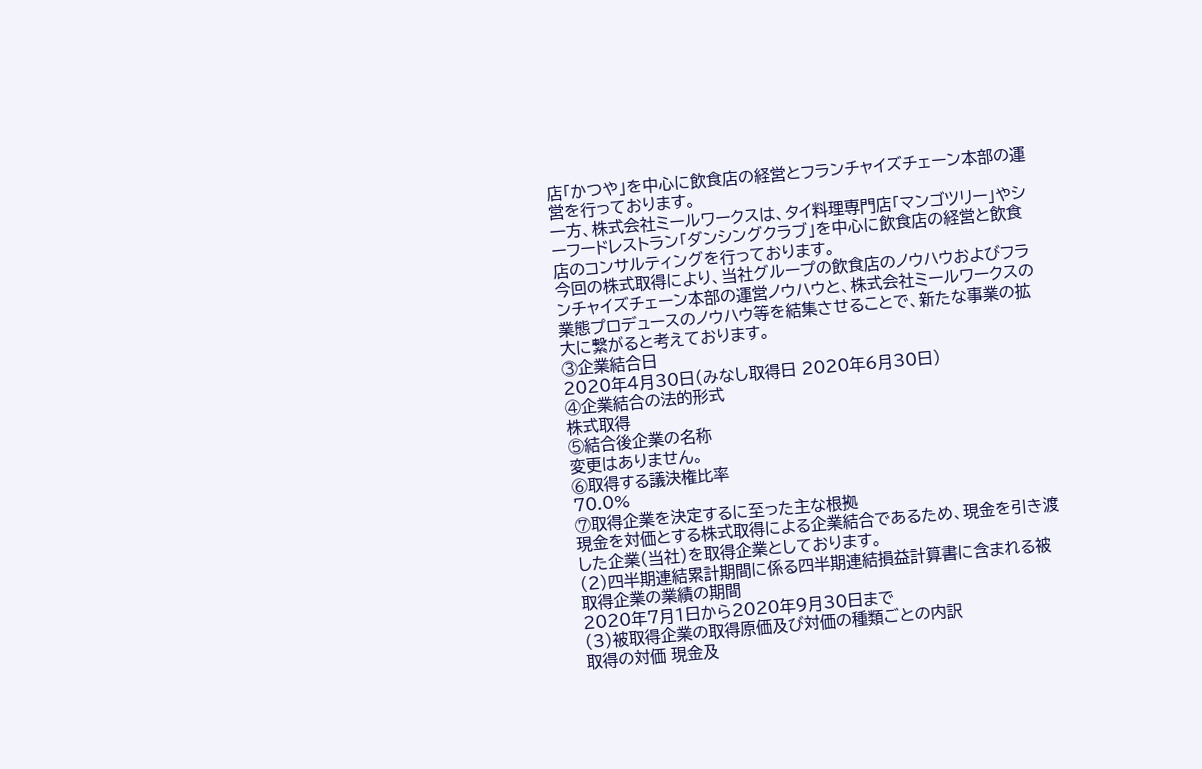店「かつや」を中心に飲食店の経営とフランチャイズチェーン本部の運営を行っております。
一方、株式会社ミールワークスは、タイ料理専門店「マンゴツリー」やシーフードレストラン「ダンシングクラブ」を中心に飲食店の経営と飲食店のコンサルティングを行っております。
今回の株式取得により、当社グループの飲食店のノウハウおよびフランチャイズチェーン本部の運営ノウハウと、株式会社ミールワークスの業態プロデュースのノウハウ等を結集させることで、新たな事業の拡大に繋がると考えております。
③企業結合日
2020年4月30日(みなし取得日 2020年6月30日)
④企業結合の法的形式
株式取得
⑤結合後企業の名称
変更はありません。
⑥取得する議決権比率
70.0%
⑦取得企業を決定するに至った主な根拠
現金を対価とする株式取得による企業結合であるため、現金を引き渡した企業(当社)を取得企業としております。
(2)四半期連結累計期間に係る四半期連結損益計算書に含まれる被取得企業の業績の期間
2020年7月1日から2020年9月30日まで
(3)被取得企業の取得原価及び対価の種類ごとの内訳
取得の対価 現金及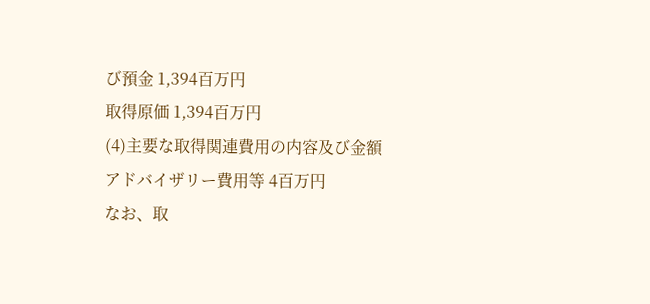び預金 1,394百万円
取得原価 1,394百万円
(4)主要な取得関連費用の内容及び金額
アドバイザリー費用等 4百万円
なお、取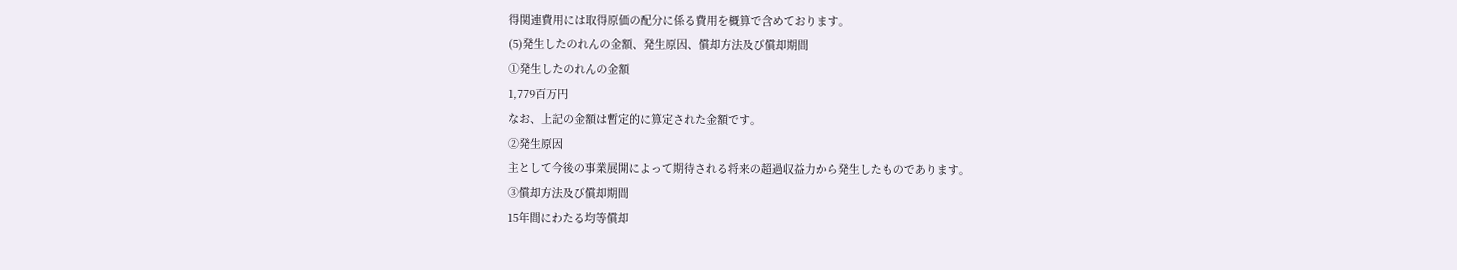得関連費用には取得原価の配分に係る費用を概算で含めております。
(5)発生したのれんの金額、発生原因、償却方法及び償却期間
①発生したのれんの金額
1,779百万円
なお、上記の金額は暫定的に算定された金額です。
②発生原因
主として今後の事業展開によって期待される将来の超過収益力から発生したものであります。
③償却方法及び償却期間
15年間にわたる均等償却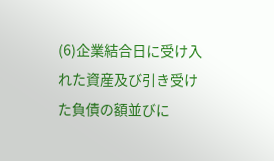(6)企業結合日に受け入れた資産及び引き受けた負債の額並びに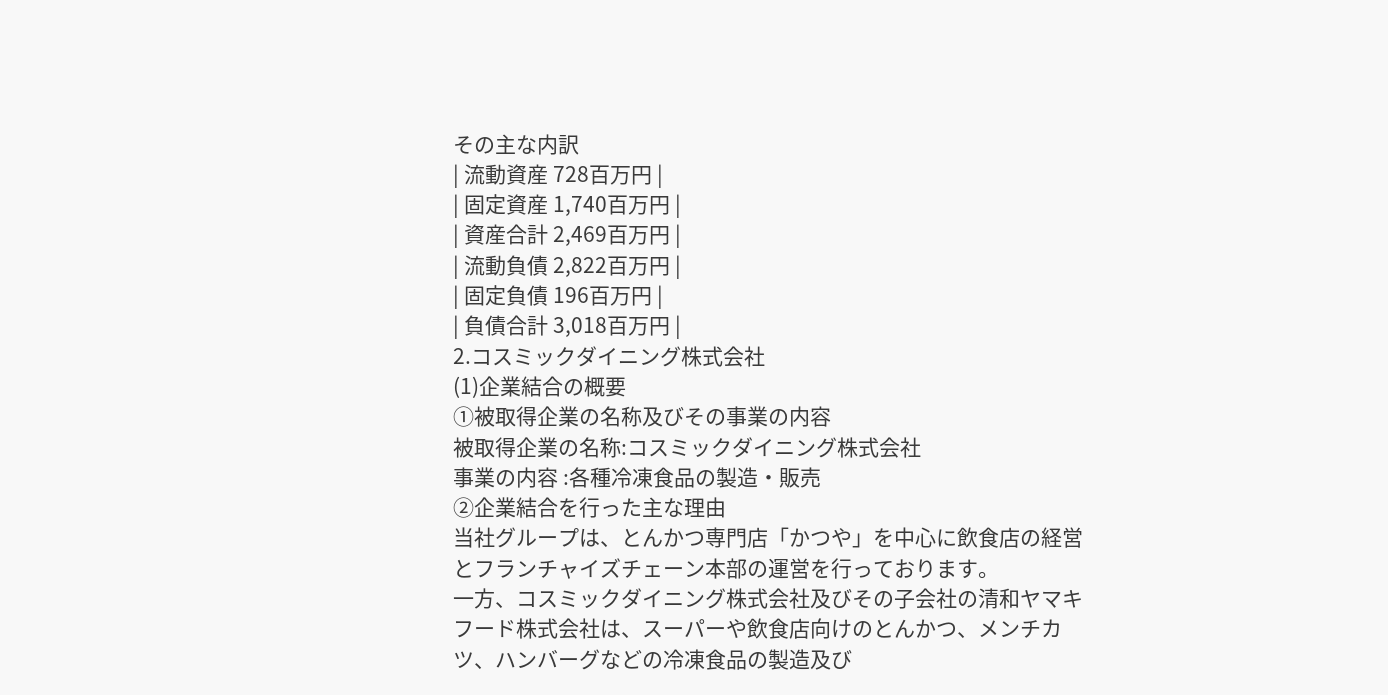その主な内訳
| 流動資産 728百万円 |
| 固定資産 1,740百万円 |
| 資産合計 2,469百万円 |
| 流動負債 2,822百万円 |
| 固定負債 196百万円 |
| 負債合計 3,018百万円 |
2.コスミックダイニング株式会社
(1)企業結合の概要
①被取得企業の名称及びその事業の内容
被取得企業の名称:コスミックダイニング株式会社
事業の内容 :各種冷凍食品の製造・販売
②企業結合を行った主な理由
当社グループは、とんかつ専門店「かつや」を中心に飲食店の経営とフランチャイズチェーン本部の運営を行っております。
一方、コスミックダイニング株式会社及びその子会社の清和ヤマキフード株式会社は、スーパーや飲食店向けのとんかつ、メンチカツ、ハンバーグなどの冷凍食品の製造及び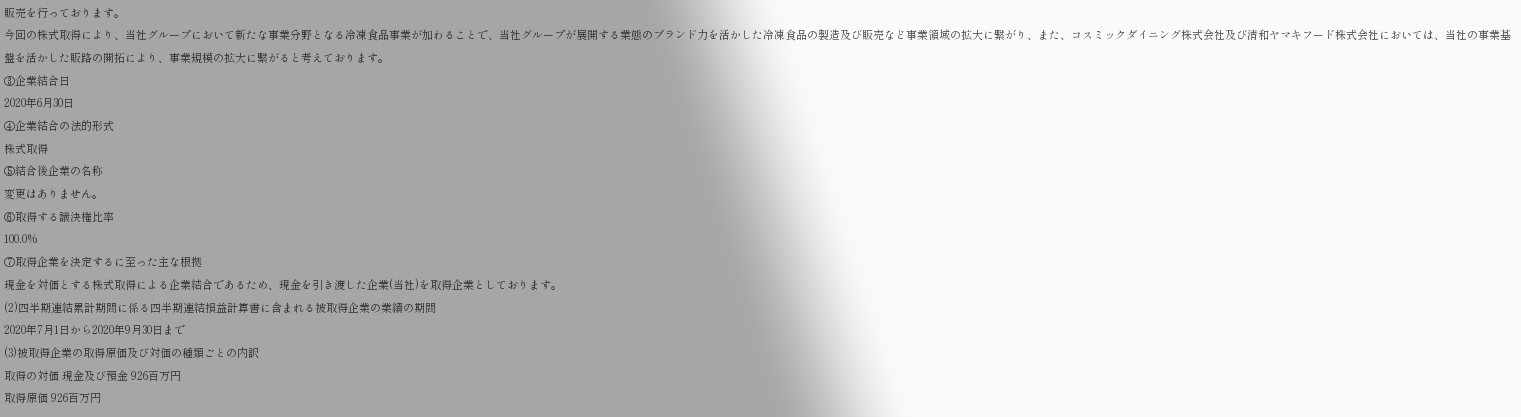販売を行っております。
今回の株式取得により、当社グループにおいて新たな事業分野となる冷凍食品事業が加わることで、当社グループが展開する業態のブランド力を活かした冷凍食品の製造及び販売など事業領域の拡大に繋がり、また、コスミックダイニング株式会社及び清和ヤマキフード株式会社においては、当社の事業基盤を活かした販路の開拓により、事業規模の拡大に繋がると考えております。
③企業結合日
2020年6月30日
④企業結合の法的形式
株式取得
⑤結合後企業の名称
変更はありません。
⑥取得する議決権比率
100.0%
⑦取得企業を決定するに至った主な根拠
現金を対価とする株式取得による企業結合であるため、現金を引き渡した企業(当社)を取得企業としております。
(2)四半期連結累計期間に係る四半期連結損益計算書に含まれる被取得企業の業績の期間
2020年7月1日から2020年9月30日まで
(3)被取得企業の取得原価及び対価の種類ごとの内訳
取得の対価 現金及び預金 926百万円
取得原価 926百万円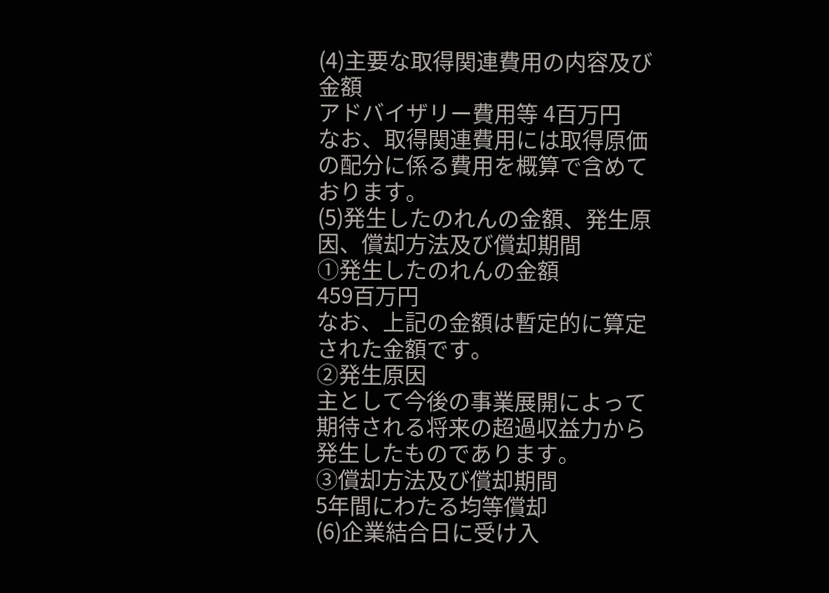(4)主要な取得関連費用の内容及び金額
アドバイザリー費用等 4百万円
なお、取得関連費用には取得原価の配分に係る費用を概算で含めております。
(5)発生したのれんの金額、発生原因、償却方法及び償却期間
①発生したのれんの金額
459百万円
なお、上記の金額は暫定的に算定された金額です。
②発生原因
主として今後の事業展開によって期待される将来の超過収益力から発生したものであります。
③償却方法及び償却期間
5年間にわたる均等償却
(6)企業結合日に受け入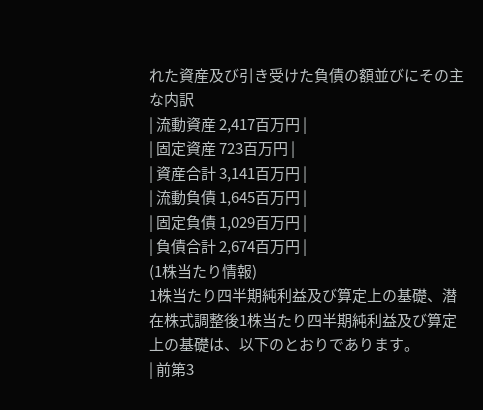れた資産及び引き受けた負債の額並びにその主な内訳
| 流動資産 2,417百万円 |
| 固定資産 723百万円 |
| 資産合計 3,141百万円 |
| 流動負債 1,645百万円 |
| 固定負債 1,029百万円 |
| 負債合計 2,674百万円 |
(1株当たり情報)
1株当たり四半期純利益及び算定上の基礎、潜在株式調整後1株当たり四半期純利益及び算定上の基礎は、以下のとおりであります。
| 前第3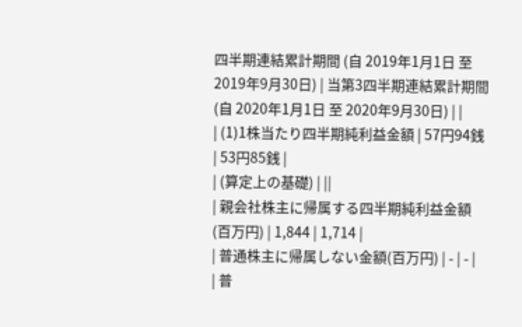四半期連結累計期間 (自 2019年1月1日 至 2019年9月30日) | 当第3四半期連結累計期間 (自 2020年1月1日 至 2020年9月30日) | |
| (1)1株当たり四半期純利益金額 | 57円94銭 | 53円85銭 |
| (算定上の基礎) | ||
| 親会社株主に帰属する四半期純利益金額 (百万円) | 1,844 | 1,714 |
| 普通株主に帰属しない金額(百万円) | - | - |
| 普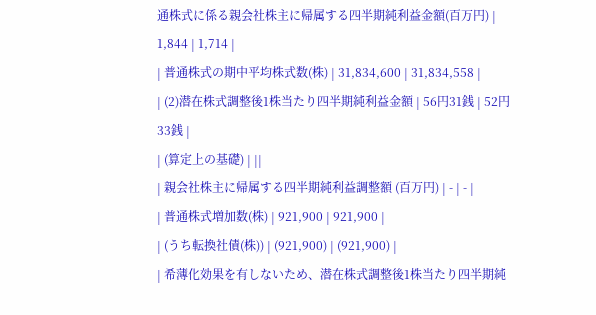通株式に係る親会社株主に帰属する四半期純利益金額(百万円) | 1,844 | 1,714 |
| 普通株式の期中平均株式数(株) | 31,834,600 | 31,834,558 |
| (2)潜在株式調整後1株当たり四半期純利益金額 | 56円31銭 | 52円33銭 |
| (算定上の基礎) | ||
| 親会社株主に帰属する四半期純利益調整額 (百万円) | - | - |
| 普通株式増加数(株) | 921,900 | 921,900 |
| (うち転換社債(株)) | (921,900) | (921,900) |
| 希薄化効果を有しないため、潜在株式調整後1株当たり四半期純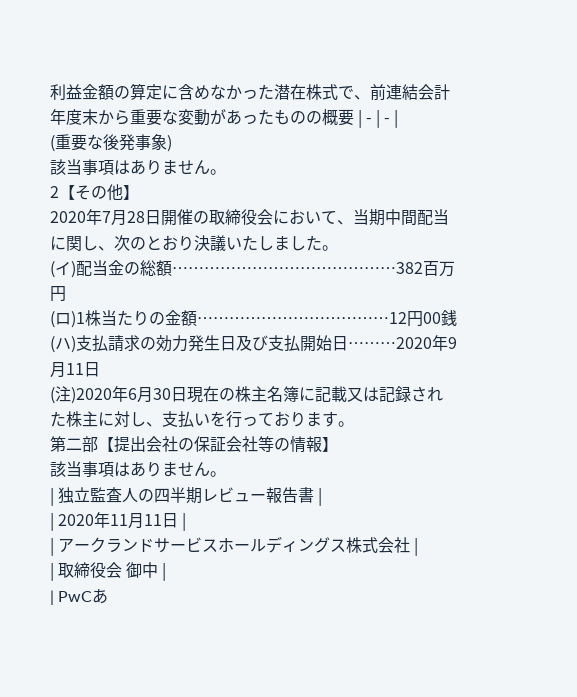利益金額の算定に含めなかった潜在株式で、前連結会計年度末から重要な変動があったものの概要 | - | - |
(重要な後発事象)
該当事項はありません。
2【その他】
2020年7月28日開催の取締役会において、当期中間配当に関し、次のとおり決議いたしました。
(イ)配当金の総額……………………………………382百万円
(ロ)1株当たりの金額………………………………12円00銭
(ハ)支払請求の効力発生日及び支払開始日………2020年9月11日
(注)2020年6月30日現在の株主名簿に記載又は記録された株主に対し、支払いを行っております。
第二部【提出会社の保証会社等の情報】
該当事項はありません。
| 独立監査人の四半期レビュー報告書 |
| 2020年11月11日 |
| アークランドサービスホールディングス株式会社 |
| 取締役会 御中 |
| PwCあ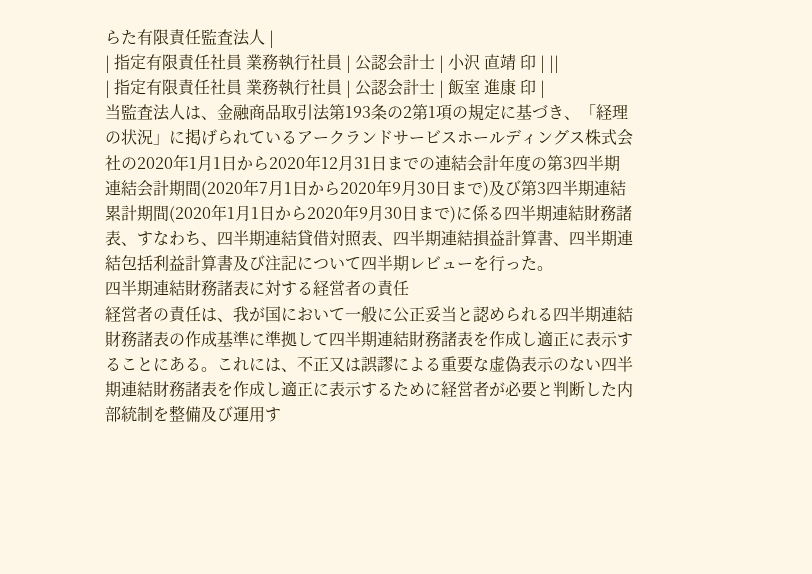らた有限責任監査法人 |
| 指定有限責任社員 業務執行社員 | 公認会計士 | 小沢 直靖 印 | ||
| 指定有限責任社員 業務執行社員 | 公認会計士 | 飯室 進康 印 |
当監査法人は、金融商品取引法第193条の2第1項の規定に基づき、「経理の状況」に掲げられているアークランドサービスホールディングス株式会社の2020年1月1日から2020年12月31日までの連結会計年度の第3四半期連結会計期間(2020年7月1日から2020年9月30日まで)及び第3四半期連結累計期間(2020年1月1日から2020年9月30日まで)に係る四半期連結財務諸表、すなわち、四半期連結貸借対照表、四半期連結損益計算書、四半期連結包括利益計算書及び注記について四半期レビューを行った。
四半期連結財務諸表に対する経営者の責任
経営者の責任は、我が国において一般に公正妥当と認められる四半期連結財務諸表の作成基準に準拠して四半期連結財務諸表を作成し適正に表示することにある。これには、不正又は誤謬による重要な虚偽表示のない四半期連結財務諸表を作成し適正に表示するために経営者が必要と判断した内部統制を整備及び運用す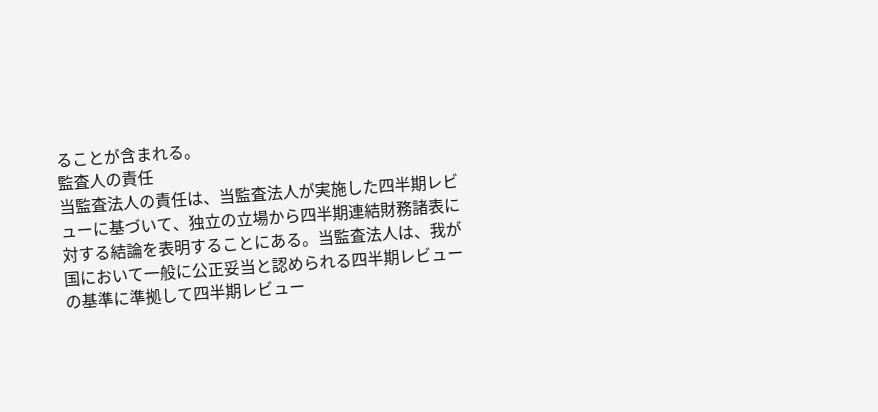ることが含まれる。
監査人の責任
当監査法人の責任は、当監査法人が実施した四半期レビューに基づいて、独立の立場から四半期連結財務諸表に対する結論を表明することにある。当監査法人は、我が国において一般に公正妥当と認められる四半期レビューの基準に準拠して四半期レビュー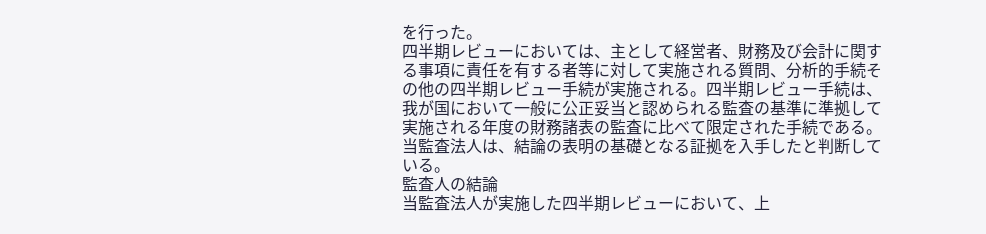を行った。
四半期レビューにおいては、主として経営者、財務及び会計に関する事項に責任を有する者等に対して実施される質問、分析的手続その他の四半期レビュー手続が実施される。四半期レビュー手続は、我が国において一般に公正妥当と認められる監査の基準に準拠して実施される年度の財務諸表の監査に比べて限定された手続である。
当監査法人は、結論の表明の基礎となる証拠を入手したと判断している。
監査人の結論
当監査法人が実施した四半期レビューにおいて、上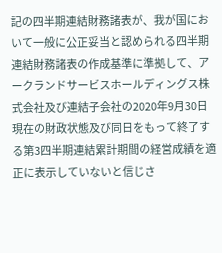記の四半期連結財務諸表が、我が国において一般に公正妥当と認められる四半期連結財務諸表の作成基準に準拠して、アークランドサービスホールディングス株式会社及び連結子会社の2020年9月30日現在の財政状態及び同日をもって終了する第3四半期連結累計期間の経営成績を適正に表示していないと信じさ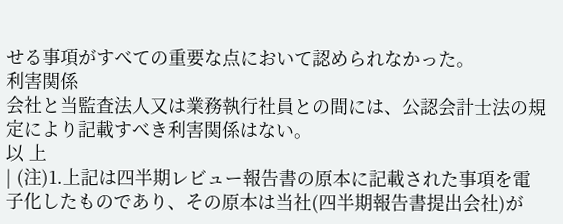せる事項がすべての重要な点において認められなかった。
利害関係
会社と当監査法人又は業務執行社員との間には、公認会計士法の規定により記載すべき利害関係はない。
以 上
| (注)1.上記は四半期レビュー報告書の原本に記載された事項を電子化したものであり、その原本は当社(四半期報告書提出会社)が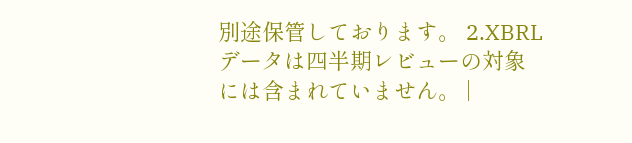別途保管しております。 2.XBRLデータは四半期レビューの対象には含まれていません。 |